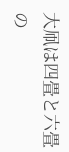大凧は四畳と六畳の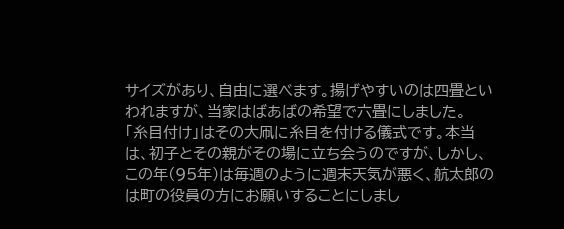サイズがあり、自由に選べます。揚げやすいのは四畳といわれますが、当家はばあばの希望で六畳にしました。
「糸目付け」はその大凧に糸目を付ける儀式です。本当は、初子とその親がその場に立ち会うのですが、しかし、この年(95年)は毎週のように週末天気が悪く、航太郎のは町の役員の方にお願いすることにしまし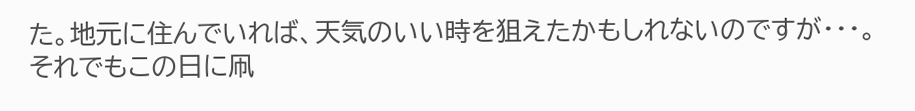た。地元に住んでいれば、天気のいい時を狙えたかもしれないのですが・・・。
それでもこの日に凧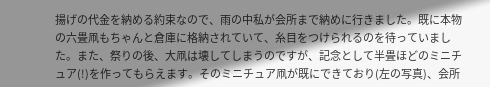揚げの代金を納める約束なので、雨の中私が会所まで納めに行きました。既に本物の六畳凧もちゃんと倉庫に格納されていて、糸目をつけられるのを待っていました。また、祭りの後、大凧は壊してしまうのですが、記念として半畳ほどのミニチュア(!)を作ってもらえます。そのミニチュア凧が既にできており(左の写真)、会所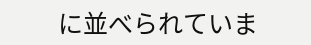に並べられていま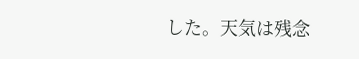した。天気は残念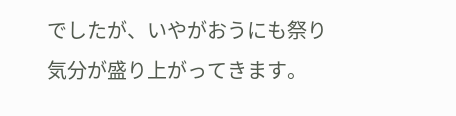でしたが、いやがおうにも祭り気分が盛り上がってきます。